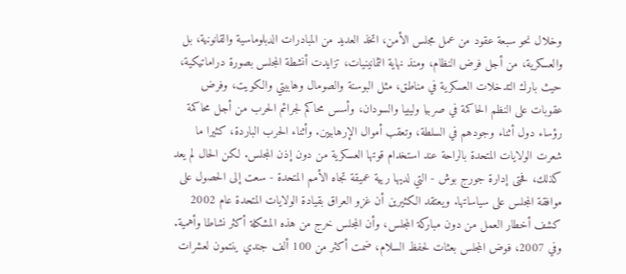وخلال نحو سبعة عقود من عمل مجلس الأمن، اتخذ العديد من المبادرات الدبلوماسية والقانونية، بل والعسكرية، من أجل فرض النظام، ومنذ نهاية الثمانينيات، تزايدت أنشطة المجلس بصورة دراماتيكية، حيث بارك التدخلات العسكرية في مناطق، مثل البوسنة والصومال وهابيتي والكويت، وفرض عقوبات على النظم الحاكمة في صربيا وليبيا والسودان، وأسس محاكم لجرائم الحرب من أجل محاكمة رؤساء دول أثناء وجودهم في السلطة، وتعقب أموال الإرهابيين. وأثناء الحرب الباردة، كثيرا ما شعرت الولايات المتحدة بالراحة عند استخدام قوتها العسكرية من دون إذن المجلس. لكن الحال لم يعد كذلك، فحتى إدارة جورج بوش - التي لديها ريية عميقة تجاه الأمم المتحدة - سعت إلى الحصول على موافقة المجلس على سياساتها. ويعتقد الكثيرين أن غزو العراق بقيادة الولايات المتحدة عام 2002 کشف أخطار العمل من دون مباركة المجلس، وأن المجلس خرج من هذه المشكلة أكثر نشاطا وأهمية. وفي 2007، فوض المجلس بعثات لحفظ السلام، ضمت أكثر من 100 ألف جندي ينتمون لعشرات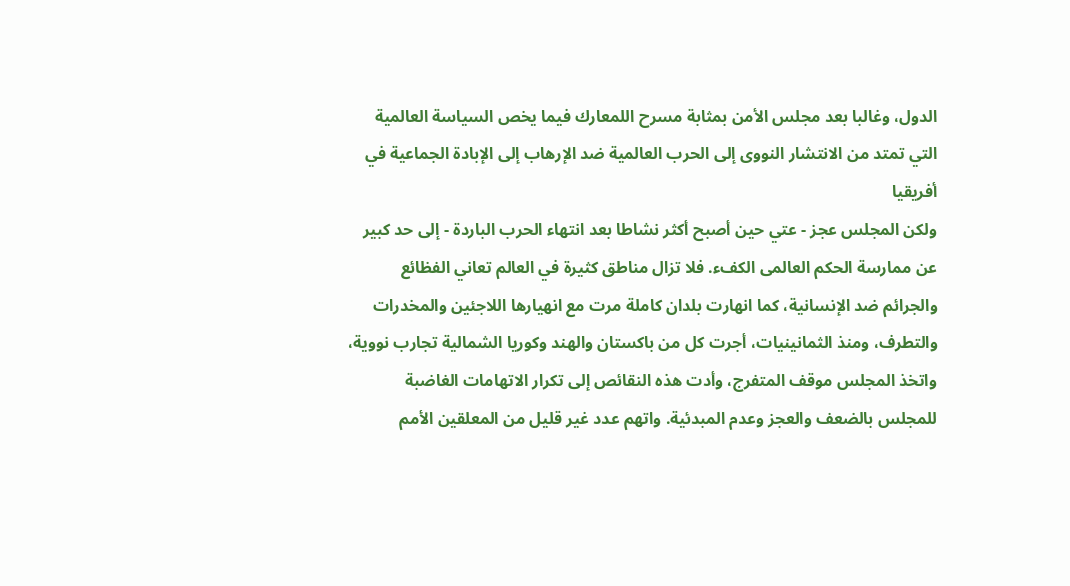الدول، وغالبا بعد مجلس الأمن بمثابة مسرح اللمعارك فيما يخص السياسة العالمية التي تمتد من الانتشار النووى إلى الحرب العالمية ضد الإرهاب إلى الإبادة الجماعية في أفريقيا
ولكن المجلس عجز - عتي حين أصبح أكثر نشاطا بعد انتهاء الحرب الباردة - إلى حد كبير عن ممارسة الحكم العالمى الكفء. فلا تزال مناطق كثيرة في العالم تعاني الفظائع والجرائم ضد الإنسانية، كما انهارت بلدان كاملة مرت مع انهيارها اللاجئين والمخدرات والتطرف، ومنذ الثمانينيات، أجرت كل من باكستان والهند وكوريا الشمالية تجارب نووية، واتخذ المجلس موقف المتفرج، وأدت هذه النقائص إلى تكرار الاتهامات الغاضبة للمجلس بالضعف والعجز وعدم المبدئية. واتهم عدد غير قليل من المعلقين الأمم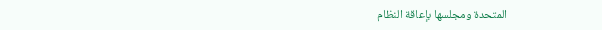المتحدة ومجلسها بإعاقة النظام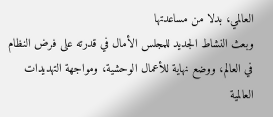العالمي، بدلا من مساعدتها
وبعث النشاط الجديد للمجلس الأمال في قدرته على فرض النظام في العالم، ووضع نهاية للأعمال الوحشية، ومواجهة التهديدات العالمية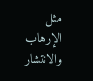مثل الإرهاب والانتشار